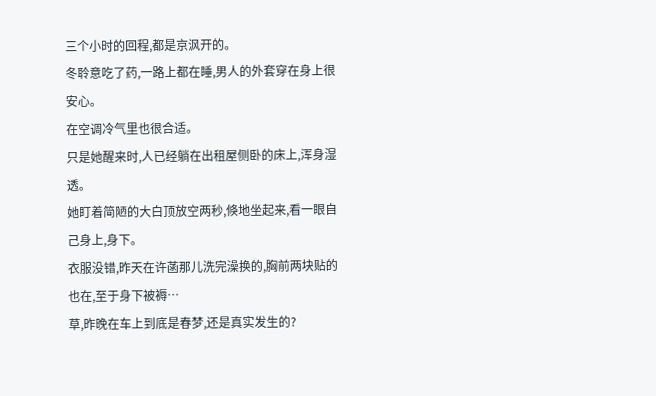三个小时的回程,都是京沨开的。
冬聆意吃了药,一路上都在睡,男人的外套穿在身上很安心。
在空调冷气里也很合适。
只是她醒来时,人已经躺在出租屋侧卧的床上,浑身湿透。
她盯着简陋的大白顶放空两秒,倏地坐起来,看一眼自己身上,身下。
衣服没错,昨天在许菡那儿洗完澡换的,胸前两块贴的也在,至于身下被褥…
草,昨晚在车上到底是春梦,还是真实发生的?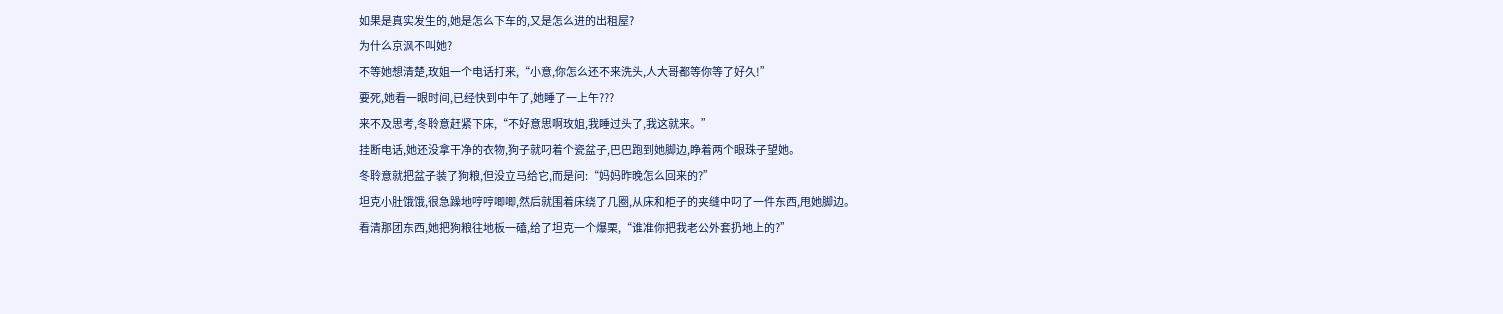如果是真实发生的,她是怎么下车的,又是怎么进的出租屋?
为什么京沨不叫她?
不等她想清楚,玫姐一个电话打来,“小意,你怎么还不来洗头,人大哥都等你等了好久!”
要死,她看一眼时间,已经快到中午了,她睡了一上午???
来不及思考,冬聆意赶紧下床,“不好意思啊玫姐,我睡过头了,我这就来。”
挂断电话,她还没拿干净的衣物,狗子就叼着个瓷盆子,巴巴跑到她脚边,睁着两个眼珠子望她。
冬聆意就把盆子装了狗粮,但没立马给它,而是问:“妈妈昨晚怎么回来的?”
坦克小肚饿饿,很急躁地哼哼唧唧,然后就围着床绕了几圈,从床和柜子的夹缝中叼了一件东西,甩她脚边。
看清那团东西,她把狗粮往地板一磕,给了坦克一个爆栗,“谁准你把我老公外套扔地上的?”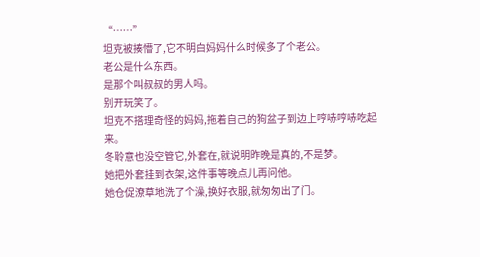“……”
坦克被揍懵了,它不明白妈妈什么时候多了个老公。
老公是什么东西。
是那个叫叔叔的男人吗。
别开玩笑了。
坦克不搭理奇怪的妈妈,拖着自己的狗盆子到边上哼哧哼哧吃起来。
冬聆意也没空管它,外套在,就说明昨晚是真的,不是梦。
她把外套挂到衣架,这件事等晚点儿再问他。
她仓促潦草地洗了个澡,换好衣服,就匆匆出了门。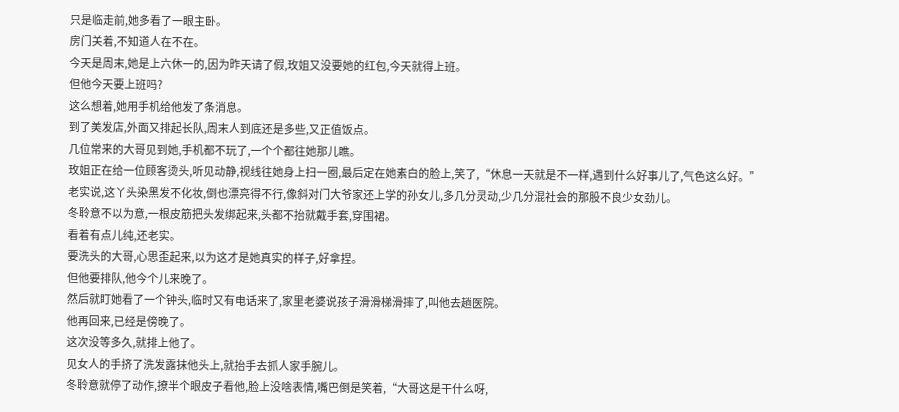只是临走前,她多看了一眼主卧。
房门关着,不知道人在不在。
今天是周末,她是上六休一的,因为昨天请了假,玫姐又没要她的红包,今天就得上班。
但他今天要上班吗?
这么想着,她用手机给他发了条消息。
到了美发店,外面又排起长队,周末人到底还是多些,又正值饭点。
几位常来的大哥见到她,手机都不玩了,一个个都往她那儿瞧。
玫姐正在给一位顾客烫头,听见动静,视线往她身上扫一圈,最后定在她素白的脸上,笑了,“休息一天就是不一样,遇到什么好事儿了,气色这么好。”
老实说,这丫头染黑发不化妆,倒也漂亮得不行,像斜对门大爷家还上学的孙女儿,多几分灵动,少几分混社会的那股不良少女劲儿。
冬聆意不以为意,一根皮筋把头发绑起来,头都不抬就戴手套,穿围裙。
看着有点儿纯,还老实。
要洗头的大哥,心思歪起来,以为这才是她真实的样子,好拿捏。
但他要排队,他今个儿来晚了。
然后就盯她看了一个钟头,临时又有电话来了,家里老婆说孩子滑滑梯滑摔了,叫他去趟医院。
他再回来,已经是傍晚了。
这次没等多久,就排上他了。
见女人的手挤了洗发露抹他头上,就抬手去抓人家手腕儿。
冬聆意就停了动作,撩半个眼皮子看他,脸上没啥表情,嘴巴倒是笑着,“大哥这是干什么呀,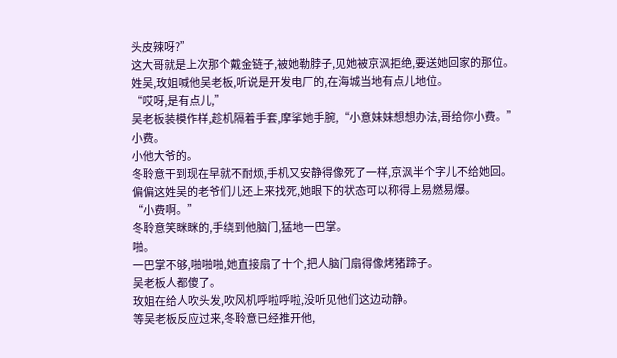头皮辣呀?”
这大哥就是上次那个戴金链子,被她勒脖子,见她被京沨拒绝,要送她回家的那位。
姓吴,玫姐喊他吴老板,听说是开发电厂的,在海城当地有点儿地位。
“哎呀,是有点儿,”
吴老板装模作样,趁机隔着手套,摩挲她手腕,“小意妹妹想想办法,哥给你小费。”
小费。
小他大爷的。
冬聆意干到现在早就不耐烦,手机又安静得像死了一样,京沨半个字儿不给她回。
偏偏这姓吴的老爷们儿还上来找死,她眼下的状态可以称得上易燃易爆。
“小费啊。”
冬聆意笑眯眯的,手绕到他脑门,猛地一巴掌。
啪。
一巴掌不够,啪啪啪,她直接扇了十个,把人脑门扇得像烤猪蹄子。
吴老板人都傻了。
玫姐在给人吹头发,吹风机呼啦呼啦,没听见他们这边动静。
等吴老板反应过来,冬聆意已经推开他,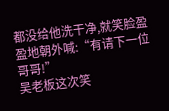都没给他洗干净,就笑脸盈盈地朝外喊:“有请下一位哥哥!”
吴老板这次笑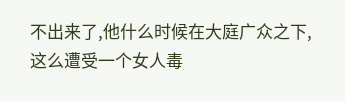不出来了,他什么时候在大庭广众之下,这么遭受一个女人毒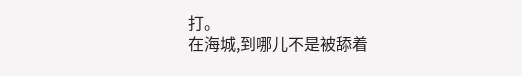打。
在海城,到哪儿不是被舔着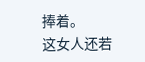捧着。
这女人还若